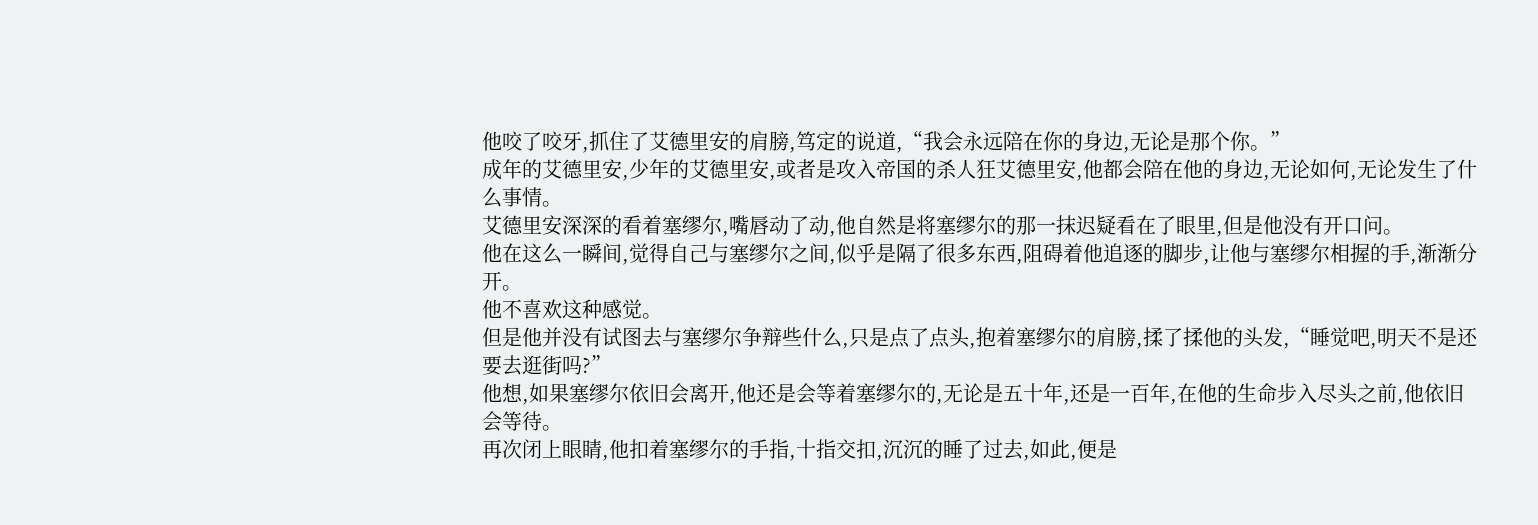他咬了咬牙,抓住了艾德里安的肩膀,笃定的说道,“我会永远陪在你的身边,无论是那个你。”
成年的艾德里安,少年的艾德里安,或者是攻入帝国的杀人狂艾德里安,他都会陪在他的身边,无论如何,无论发生了什么事情。
艾德里安深深的看着塞缪尔,嘴唇动了动,他自然是将塞缪尔的那一抹迟疑看在了眼里,但是他没有开口问。
他在这么一瞬间,觉得自己与塞缪尔之间,似乎是隔了很多东西,阻碍着他追逐的脚步,让他与塞缪尔相握的手,渐渐分开。
他不喜欢这种感觉。
但是他并没有试图去与塞缪尔争辩些什么,只是点了点头,抱着塞缪尔的肩膀,揉了揉他的头发,“睡觉吧,明天不是还要去逛街吗?”
他想,如果塞缪尔依旧会离开,他还是会等着塞缪尔的,无论是五十年,还是一百年,在他的生命步入尽头之前,他依旧会等待。
再次闭上眼睛,他扣着塞缪尔的手指,十指交扣,沉沉的睡了过去,如此,便是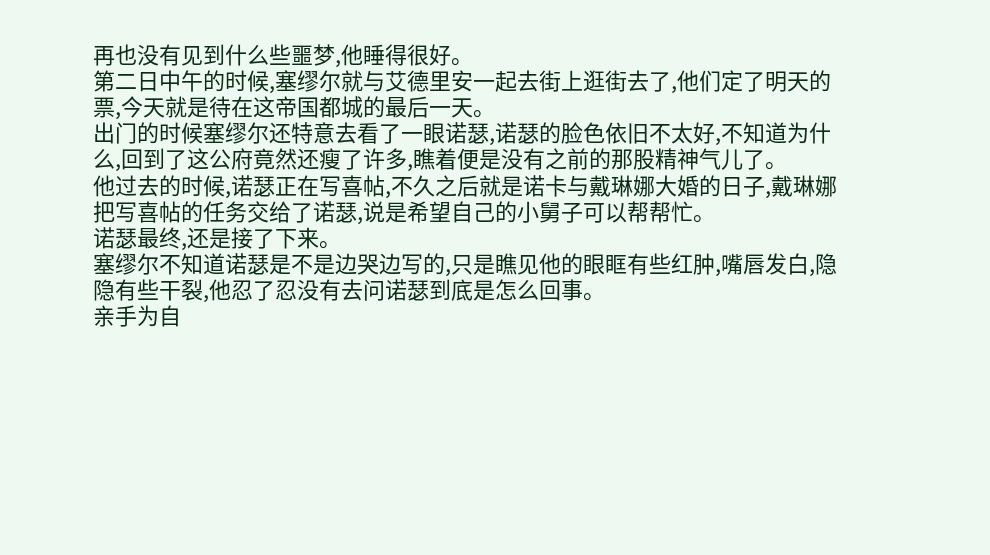再也没有见到什么些噩梦,他睡得很好。
第二日中午的时候,塞缪尔就与艾德里安一起去街上逛街去了,他们定了明天的票,今天就是待在这帝国都城的最后一天。
出门的时候塞缪尔还特意去看了一眼诺瑟,诺瑟的脸色依旧不太好,不知道为什么,回到了这公府竟然还瘦了许多,瞧着便是没有之前的那股精神气儿了。
他过去的时候,诺瑟正在写喜帖,不久之后就是诺卡与戴琳娜大婚的日子,戴琳娜把写喜帖的任务交给了诺瑟,说是希望自己的小舅子可以帮帮忙。
诺瑟最终,还是接了下来。
塞缪尔不知道诺瑟是不是边哭边写的,只是瞧见他的眼眶有些红肿,嘴唇发白,隐隐有些干裂,他忍了忍没有去问诺瑟到底是怎么回事。
亲手为自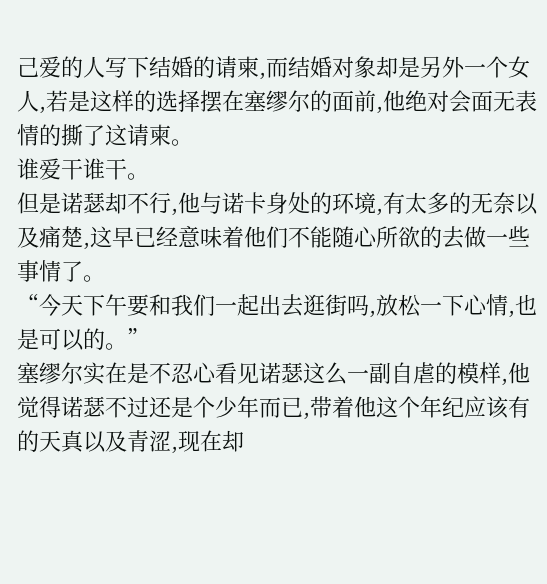己爱的人写下结婚的请柬,而结婚对象却是另外一个女人,若是这样的选择摆在塞缪尔的面前,他绝对会面无表情的撕了这请柬。
谁爱干谁干。
但是诺瑟却不行,他与诺卡身处的环境,有太多的无奈以及痛楚,这早已经意味着他们不能随心所欲的去做一些事情了。
“今天下午要和我们一起出去逛街吗,放松一下心情,也是可以的。”
塞缪尔实在是不忍心看见诺瑟这么一副自虐的模样,他觉得诺瑟不过还是个少年而已,带着他这个年纪应该有的天真以及青涩,现在却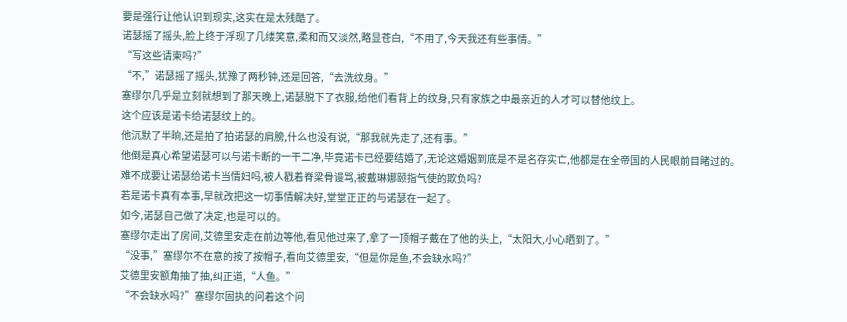要是强行让他认识到现实,这实在是太残酷了。
诺瑟摇了摇头,脸上终于浮现了几缕笑意,柔和而又淡然,略显苍白,“不用了,今天我还有些事情。”
“写这些请柬吗?”
“不,”诺瑟摇了摇头,犹豫了两秒钟,还是回答,“去洗纹身。”
塞缪尔几乎是立刻就想到了那天晚上,诺瑟脱下了衣服,给他们看背上的纹身,只有家族之中最亲近的人才可以替他纹上。
这个应该是诺卡给诺瑟纹上的。
他沉默了半晌,还是拍了拍诺瑟的肩膀,什么也没有说,“那我就先走了,还有事。”
他倒是真心希望诺瑟可以与诺卡断的一干二净,毕竟诺卡已经要结婚了,无论这婚姻到底是不是名存实亡,他都是在全帝国的人民眼前目睹过的。
难不成要让诺瑟给诺卡当情妇吗,被人戳着脊梁骨谩骂,被戴琳娜颐指气使的欺负吗?
若是诺卡真有本事,早就改把这一切事情解决好,堂堂正正的与诺瑟在一起了。
如今,诺瑟自己做了决定,也是可以的。
塞缪尔走出了房间,艾德里安走在前边等他,看见他过来了,拿了一顶帽子戴在了他的头上,“太阳大,小心晒到了。”
“没事,”塞缪尔不在意的按了按帽子,看向艾德里安,“但是你是鱼,不会缺水吗?”
艾德里安额角抽了抽,纠正道,“人鱼。”
“不会缺水吗?”塞缪尔固执的问着这个问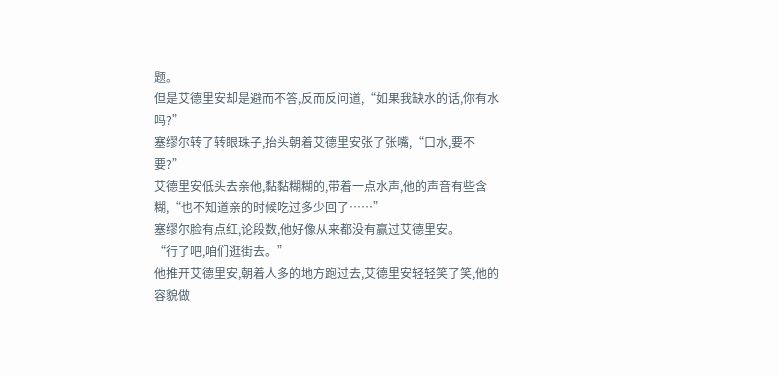题。
但是艾德里安却是避而不答,反而反问道,“如果我缺水的话,你有水吗?”
塞缪尔转了转眼珠子,抬头朝着艾德里安张了张嘴,“口水,要不要?”
艾德里安低头去亲他,黏黏糊糊的,带着一点水声,他的声音有些含糊,“也不知道亲的时候吃过多少回了……”
塞缪尔脸有点红,论段数,他好像从来都没有赢过艾德里安。
“行了吧,咱们逛街去。”
他推开艾德里安,朝着人多的地方跑过去,艾德里安轻轻笑了笑,他的容貌做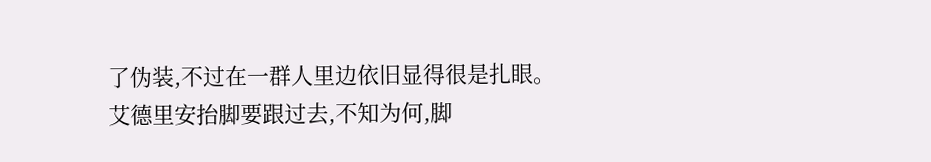了伪装,不过在一群人里边依旧显得很是扎眼。
艾德里安抬脚要跟过去,不知为何,脚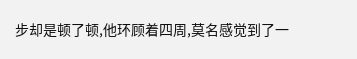步却是顿了顿,他环顾着四周,莫名感觉到了一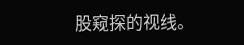股窥探的视线。